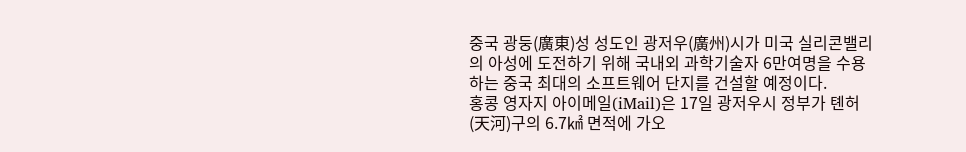중국 광둥(廣東)성 성도인 광저우(廣州)시가 미국 실리콘밸리의 아성에 도전하기 위해 국내외 과학기술자 6만여명을 수용하는 중국 최대의 소프트웨어 단지를 건설할 예정이다.
홍콩 영자지 아이메일(iMail)은 17일 광저우시 정부가 톈허(天河)구의 6.7㎢ 면적에 가오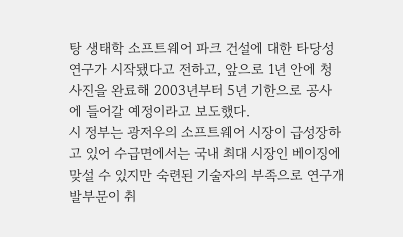탕 생태학 소프트웨어 파크 건설에 대한 타당성 연구가 시작됐다고 전하고, 앞으로 1년 안에 청사진을 완료해 2003년부터 5년 기한으로 공사에 들어갈 예정이라고 보도했다.
시 정부는 광저우의 소프트웨어 시장이 급성장하고 있어 수급면에서는 국내 최대 시장인 베이징에 맞설 수 있지만 숙련된 기술자의 부족으로 연구개발부문이 취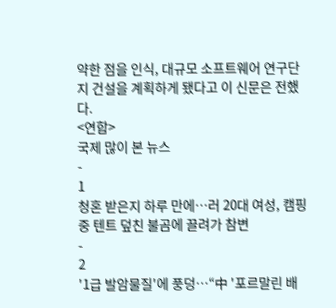약한 점을 인식, 대규모 소프트웨어 연구단지 건설을 계획하게 됐다고 이 신문은 전했다.
<연합>
국제 많이 본 뉴스
-
1
청혼 받은지 하루 만에…러 20대 여성, 캠핑 중 텐트 덮친 불곰에 끌려가 참변
-
2
'1급 발암물질'에 풍덩…“中 '포르말린 배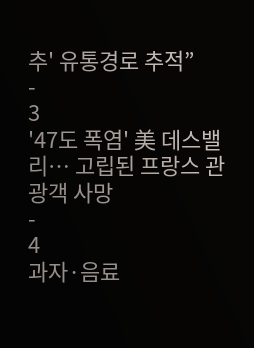추' 유통경로 추적”
-
3
'47도 폭염' 美 데스밸리… 고립된 프랑스 관광객 사망
-
4
과자·음료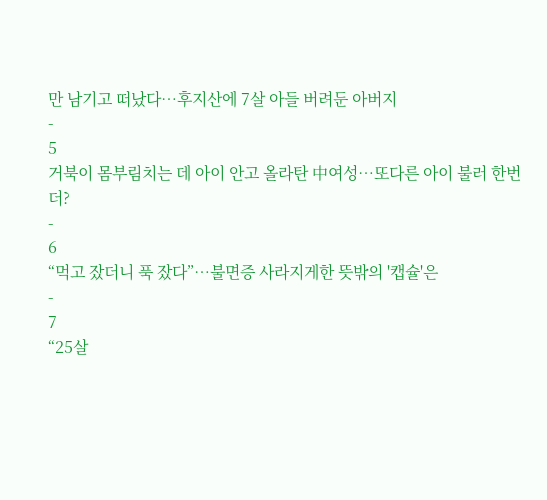만 남기고 떠났다…후지산에 7살 아들 버려둔 아버지
-
5
거북이 몸부림치는 데 아이 안고 올라탄 中여성…또다른 아이 불러 한번 더?
-
6
“먹고 잤더니 푹 잤다”…불면증 사라지게한 뜻밖의 '캡슐'은
-
7
“25살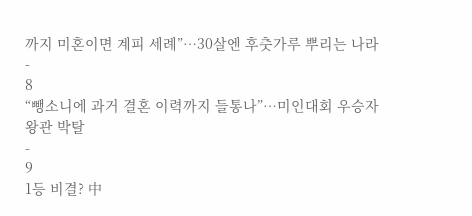까지 미혼이면 계피 세례”…30살엔 후춧가루 뿌리는 나라
-
8
“뺑소니에 과거 결혼 이력까지 들통나”…미인대회 우승자 왕관 박탈
-
9
1등 비결? 中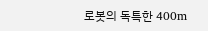로봇의 독특한 400m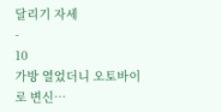달리기 자세
-
10
가방 열었더니 오토바이로 변신…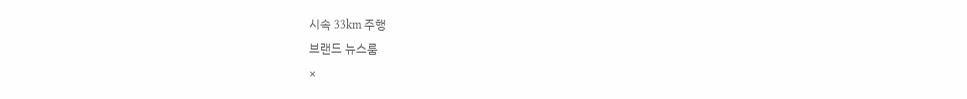시속 33km 주행
브랜드 뉴스룸
×